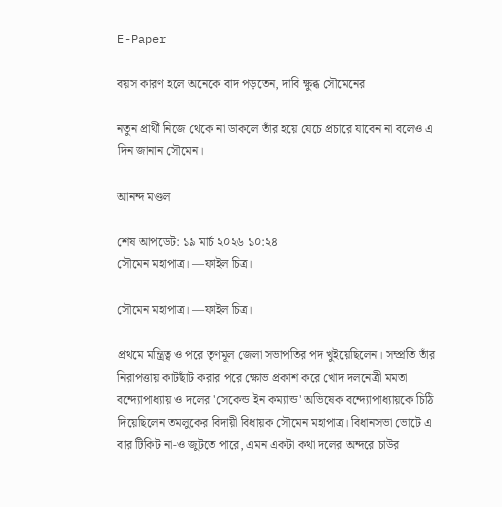E-Paper

বয়স কারণ হলে অনেকে বাদ পড়তেন, দাবি ক্ষুব্ধ সৌমেনের

নতুন প্রার্থী নিজে থেকে না ডাকলে তাঁর হয়ে যেচে প্রচারে যাবেন না বলেও এ দিন জানান সৌমেন।

আনন্দ মণ্ডল

শেষ আপডেট: ১৯ মার্চ ২০২৬ ১০:২৪
সৌমেন মহাপাত্র। —ফাইল চিত্র।

সৌমেন মহাপাত্র। —ফাইল চিত্র।

প্রথমে মন্ত্রিত্ব ও পরে তৃণমূল জেলা সভাপতির পদ খুইয়েছিলেন। সম্প্রতি তাঁর নিরাপত্তায় কাটছাঁট করার পরে ক্ষোভ প্রকাশ করে খোদ দলনেত্রী মমতা বন্দ্যোপাধ্যায় ও দলের 'সেকেন্ড ইন কম্যান্ড' অভিষেক বন্দ্যোপাধ্যায়কে চিঠি দিয়েছিলেন তমলুকের বিদায়ী বিধায়ক সৌমেন মহাপাত্র। বিধানসভা ভোটে এ বার টিকিট না-ও জুটতে পারে, এমন একটা কথা দলের অন্দরে চাউর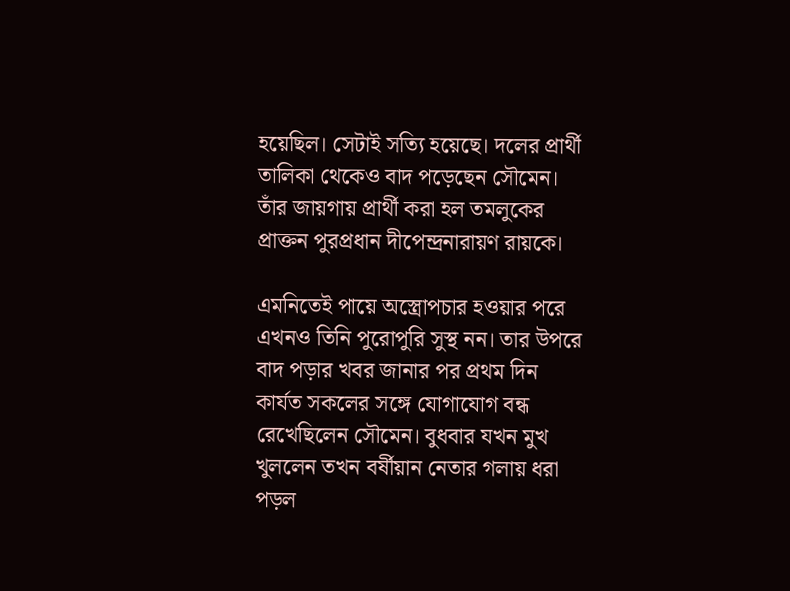হয়েছিল। সেটাই সত্যি হয়েছে। দলের প্রার্থী তালিকা থেকেও বাদ পড়েছেন সৌমেন। তাঁর জায়গায় প্রার্থী করা হল তমলুকের প্রাক্তন পুরপ্রধান দীপেন্দ্রনারায়ণ রায়কে।

এমনিতেই পায়ে অস্ত্রোপচার হওয়ার পরে এখনও তিনি পুরোপুরি সুস্থ নন। তার উপরে বাদ পড়ার খবর জানার পর প্রথম দিন কার্যত সকলের সঙ্গে যোগাযোগ বন্ধ রেখেছিলেন সৌমেন। বুধবার যখন মুখ খুললেন তখন বর্ষীয়ান নেতার গলায় ধরা পড়ল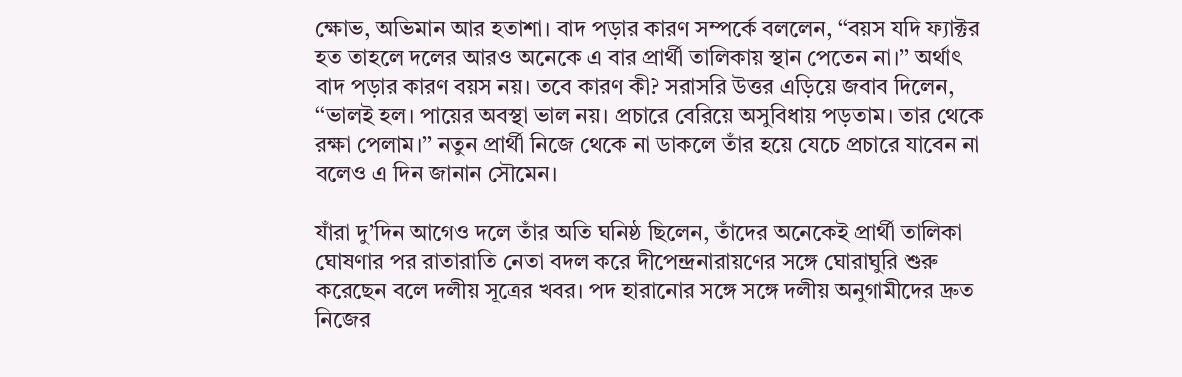ক্ষোভ, অভিমান আর হতাশা। বাদ পড়ার কারণ সম্পর্কে বললেন, ‘‘বয়স যদি ফ্যাক্টর হত তাহলে দলের আরও অনেকে এ বার প্রার্থী তালিকায় স্থান পেতেন না।’’ অর্থাৎ বাদ পড়ার কারণ বয়স নয়। তবে কারণ কী? সরাসরি উত্তর এড়িয়ে জবাব দিলেন, ‘‘ভালই হল। পায়ের অবস্থা ভাল নয়। প্রচারে বেরিয়ে অসুবিধায় পড়তাম। তার থেকে রক্ষা পেলাম।’’ নতুন প্রার্থী নিজে থেকে না ডাকলে তাঁর হয়ে যেচে প্রচারে যাবেন না বলেও এ দিন জানান সৌমেন।

যাঁরা দু’দিন আগেও দলে তাঁর অতি ঘনিষ্ঠ ছিলেন, তাঁদের অনেকেই প্রার্থী তালিকা ঘোষণার পর রাতারাতি নেতা বদল করে দীপেন্দ্রনারায়ণের সঙ্গে ঘোরাঘুরি শুরু করেছেন বলে দলীয় সূত্রের খবর। পদ হারানোর সঙ্গে সঙ্গে দলীয় অনুগামীদের দ্রুত নিজের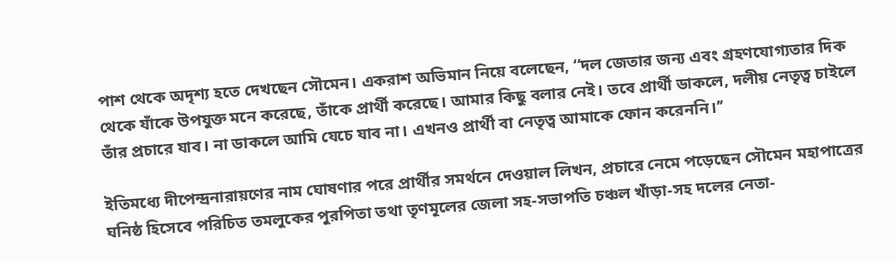পাশ থেকে অদৃশ্য হতে দেখছেন সৌমেন। একরাশ অভিমান নিয়ে বলেছেন, ‘‘দল জেতার জন্য এবং গ্রহণযোগ্যতার দিক থেকে যাঁকে উপযুক্ত মনে করেছে, তাঁকে প্রার্থী করেছে। আমার কিছু বলার নেই। তবে প্রার্থী ডাকলে, দলীয় নেতৃত্ব চাইলে তাঁর প্রচারে যাব। না ডাকলে আমি যেচে যাব না। এখনও প্রার্থী বা নেতৃত্ব আমাকে ফোন করেননি।’’

ইতিমধ্যে দীপেন্দ্রনারায়ণের নাম ঘোষণার পরে প্রার্থীর সমর্থনে দেওয়াল লিখন, প্রচারে নেমে পড়েছেন সৌমেন মহাপাত্রের ঘনিষ্ঠ হিসেবে পরিচিত তমলুকের পুরপিতা তথা তৃণমূলের জেলা সহ-সভাপতি চঞ্চল খাঁড়া-সহ দলের নেতা-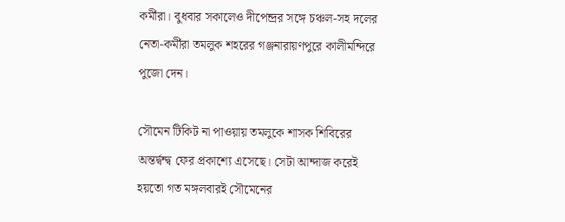কর্মীরা। বুধবার সকালেও দীপেন্দ্রর সঙ্গে চঞ্চল-সহ দলের নেতা-কর্মীরা তমলুক শহরের গঞ্জনারায়ণপুরে কালীমন্দিরে পুজো দেন।

সৌমেন টিকিট না পাওয়ায় তমলুকে শাসক শিবিরের অন্তর্দ্বন্দ্ব ফের প্রকাশ্যে এসেছে। সেটা আন্দাজ করেই হয়তো গত মঙ্গলবারই সৌমেনের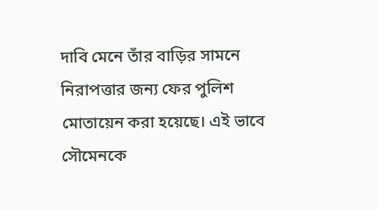দাবি মেনে তাঁর বাড়ির সামনে নিরাপত্তার জন্য ফের পুলিশ মোতায়েন করা হয়েছে। এই ভাবে সৌমেনকে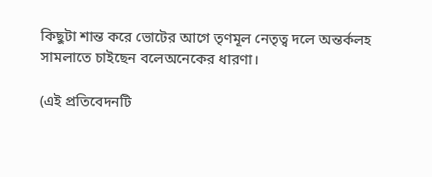কিছুটা শান্ত করে ভোটের আগে তৃণমূল নেতৃত্ব দলে অন্তর্কলহ সামলাতে চাইছেন বলেঅনেকের ধারণা।

(এই প্রতিবেদনটি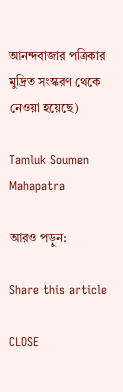আনন্দবাজার পত্রিকার মুদ্রিত সংস্করণ থেকে নেওয়া হয়েছে)

Tamluk Soumen Mahapatra

আরও পড়ুন:

Share this article

CLOSE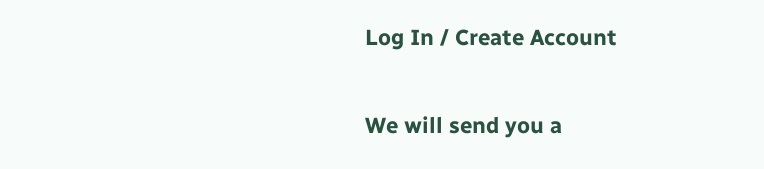Log In / Create Account

We will send you a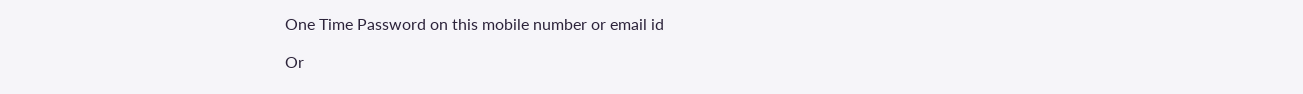One Time Password on this mobile number or email id

Or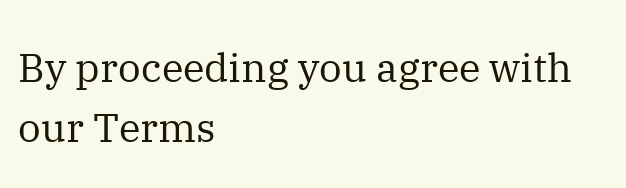By proceeding you agree with our Terms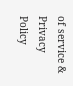of service & Privacy Policy